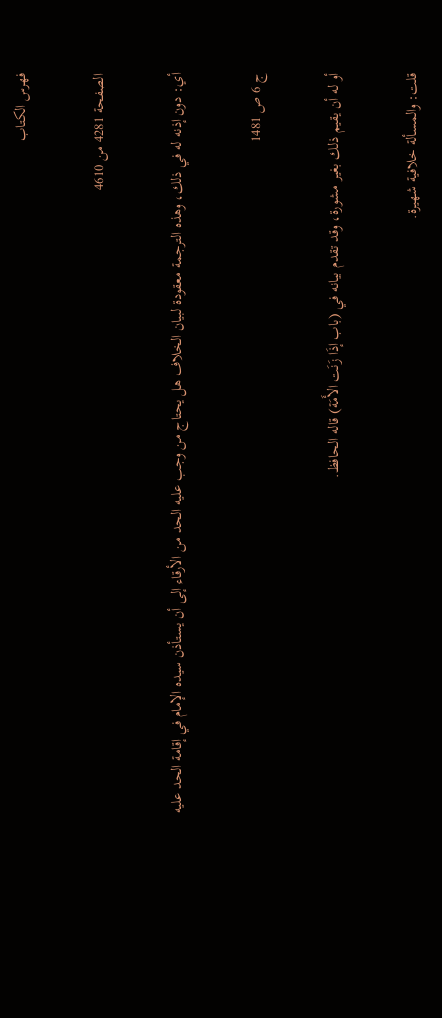فهرس الكتاب

الصفحة 4281 من 4610

أي: دون إذنه له في ذلك، وهذه الترجمة معقودة لبيان الخلاف هل يحتاج من وجب عليه الحد من الأرقاء إلى أن يستأذن سيده الإمام في إقامة الحد عليه

ج 6 ص 1481

أو له أن يقيم ذلك بغير مشورة، وقد تقدم بيانه في (باب إذَا زَنَت الأَمَة) قاله الحافظ.

قلت: والمسألة خلافية شهيرة.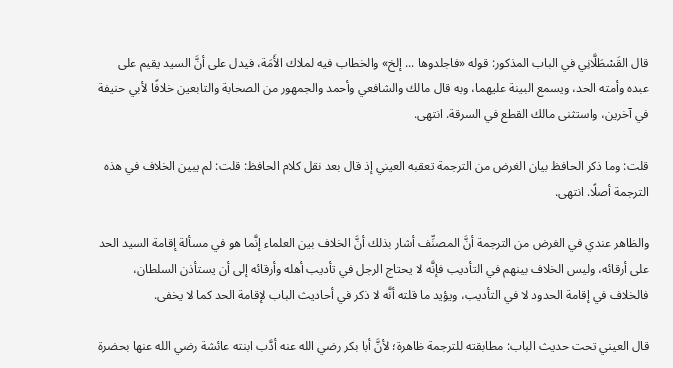قال القَسْطَلَّانِي في الباب المذكور: قوله «فاجلدوها ... إلخ» والخطاب فيه لملاك الأَمَة، فيدل على أنَّ السيد يقيم على عبده وأمته الحد، ويسمع البينة عليهما، وبه قال مالك والشافعي وأحمد والجمهور من الصحابة والتابعين خلافًا لأبي حنيفة في آخرين، واستثنى مالك القطع في السرقة. انتهى.

قلت: وما ذكر الحافظ بيان الغرض من الترجمة تعقبه العيني إذ قال بعد نقل كلام الحافظ: قلت: لم يبين الخلاف في هذه الترجمة أصلًا. انتهى.

والظاهر عندي في الغرض من الترجمة أنَّ المصنِّف أشار بذلك أنَّ الخلاف بين العلماء إنَّما هو في مسألة إقامة السيد الحد على أرقائه، وليس الخلاف بينهم في التأديب فإنَّه لا يحتاج الرجل في تأديب أهله وأرقائه إلى أن يستأذن السلطان، فالخلاف في إقامة الحدود لا في التأديب، ويؤيد ما قلته أنَّه لا ذكر في أحاديث الباب لإقامة الحد كما لا يخفى.

قال العيني تحت حديث الباب: مطابقته للترجمة ظاهرة؛ لأنَّ أبا بكر رضي الله عنه أدَّب ابنته عائشة رضي الله عنها بحضرة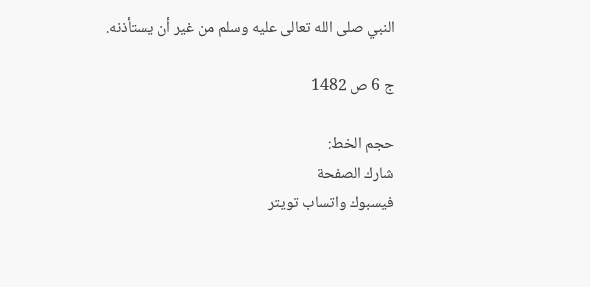النبي صلى الله تعالى عليه وسلم من غير أن يستأذنه.

ج 6 ص 1482

حجم الخط:
شارك الصفحة
فيسبوك واتساب تويتر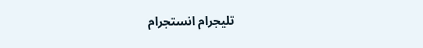تليجرام انستجرام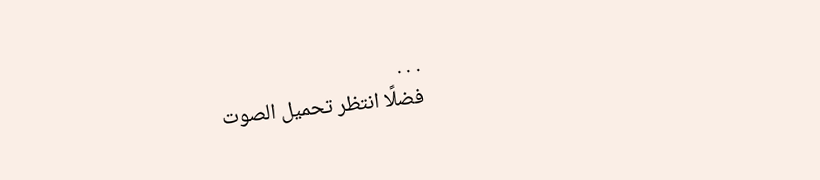. . .
فضلًا انتظر تحميل الصوت